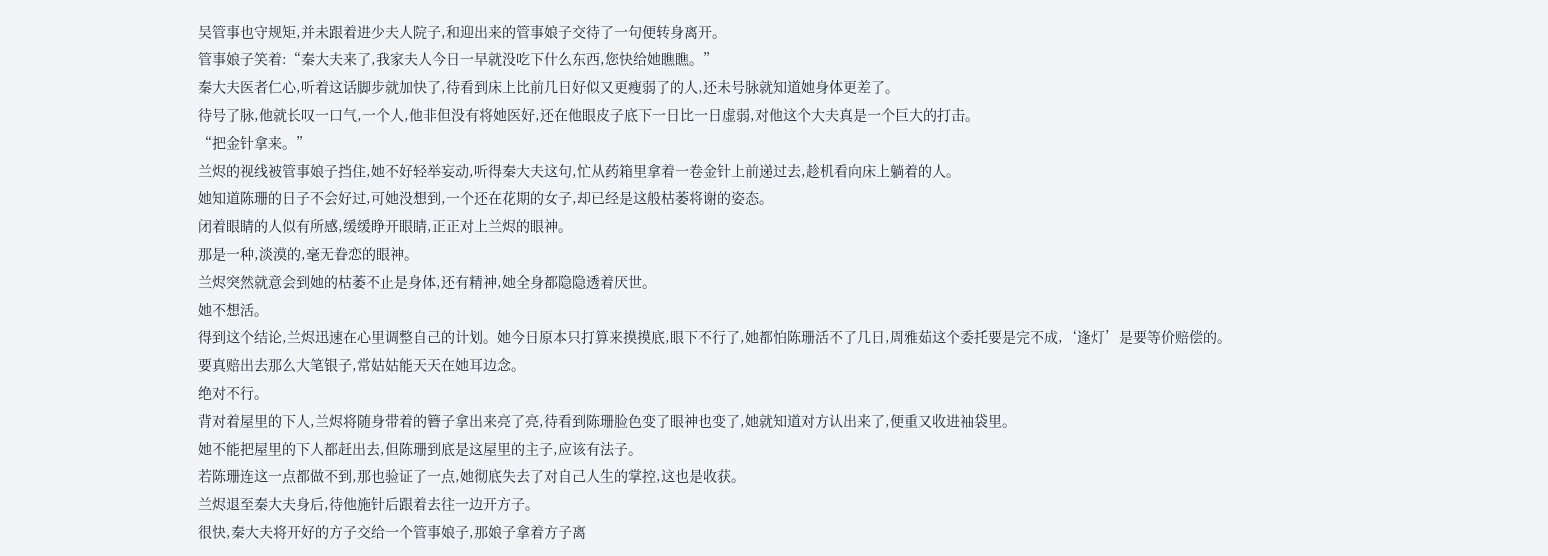吴管事也守规矩,并未跟着进少夫人院子,和迎出来的管事娘子交待了一句便转身离开。
管事娘子笑着:“秦大夫来了,我家夫人今日一早就没吃下什么东西,您快给她瞧瞧。”
秦大夫医者仁心,听着这话脚步就加快了,待看到床上比前几日好似又更瘦弱了的人,还未号脉就知道她身体更差了。
待号了脉,他就长叹一口气,一个人,他非但没有将她医好,还在他眼皮子底下一日比一日虚弱,对他这个大夫真是一个巨大的打击。
“把金针拿来。”
兰烬的视线被管事娘子挡住,她不好轻举妄动,听得秦大夫这句,忙从药箱里拿着一卷金针上前递过去,趁机看向床上躺着的人。
她知道陈珊的日子不会好过,可她没想到,一个还在花期的女子,却已经是这般枯萎将谢的姿态。
闭着眼睛的人似有所感,缓缓睁开眼睛,正正对上兰烬的眼神。
那是一种,淡漠的,毫无眷恋的眼神。
兰烬突然就意会到她的枯萎不止是身体,还有精神,她全身都隐隐透着厌世。
她不想活。
得到这个结论,兰烬迅速在心里调整自己的计划。她今日原本只打算来摸摸底,眼下不行了,她都怕陈珊活不了几日,周雅茹这个委托要是完不成,‘逢灯’是要等价赔偿的。
要真赔出去那么大笔银子,常姑姑能天天在她耳边念。
绝对不行。
背对着屋里的下人,兰烬将随身带着的簪子拿出来亮了亮,待看到陈珊脸色变了眼神也变了,她就知道对方认出来了,便重又收进袖袋里。
她不能把屋里的下人都赶出去,但陈珊到底是这屋里的主子,应该有法子。
若陈珊连这一点都做不到,那也验证了一点,她彻底失去了对自己人生的掌控,这也是收获。
兰烬退至秦大夫身后,待他施针后跟着去往一边开方子。
很快,秦大夫将开好的方子交给一个管事娘子,那娘子拿着方子离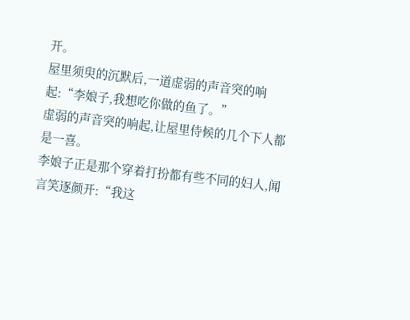开。
屋里须臾的沉默后,一道虚弱的声音突的响起:“李娘子,我想吃你做的鱼了。”
虚弱的声音突的响起,让屋里侍候的几个下人都是一喜。
李娘子正是那个穿着打扮都有些不同的妇人,闻言笑逐颜开:“我这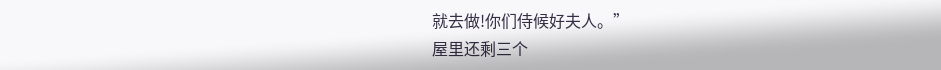就去做!你们侍候好夫人。”
屋里还剩三个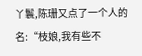丫鬟,陈珊又点了一个人的名:“枝娘,我有些不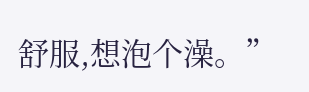舒服,想泡个澡。”